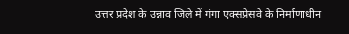उत्तर प्रदेश के उन्नाव जिले में गंगा एक्सप्रेसवे के निर्माणाधीन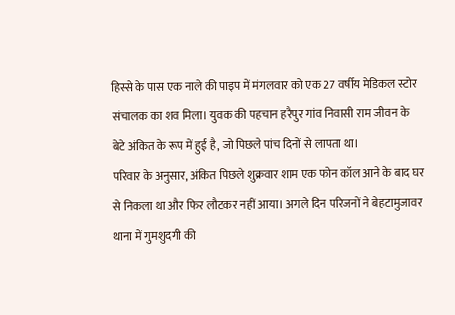हिस्से के पास एक नाले की पाइप में मंगलवार को एक 27 वर्षीय मेडिकल स्टोर संचालक का शव मिला। युवक की पहचान हरैपुर गांव निवासी राम जीवन के बेटे अंकित के रूप में हुई है, जो पिछले पांच दिनों से लापता था।
परिवार के अनुसार, अंकित पिछले शुक्रवार शाम एक फोन कॉल आने के बाद घर से निकला था और फिर लौटकर नहीं आया। अगले दिन परिजनों ने बेहटामुजावर थाना में गुमशुदगी की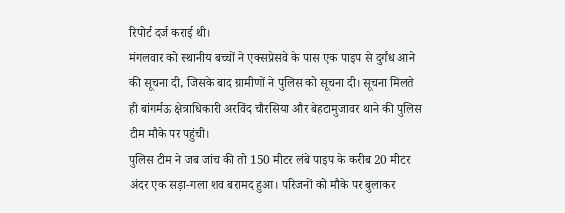रिपोर्ट दर्ज कराई थी।
मंगलवार को स्थानीय बच्चों ने एक्सप्रेसवे के पास एक पाइप से दुर्गंध आने की सूचना दी, जिसके बाद ग्रामीणों ने पुलिस को सूचना दी। सूचना मिलते ही बांगर्मऊ क्षेत्राधिकारी अरविंद चौरसिया और बेहटामुजावर थाने की पुलिस टीम मौके पर पहुंची।
पुलिस टीम ने जब जांच की तो 150 मीटर लंबे पाइप के करीब 20 मीटर अंदर एक सड़ा-गला शव बरामद हुआ। परिजनों को मौके पर बुलाकर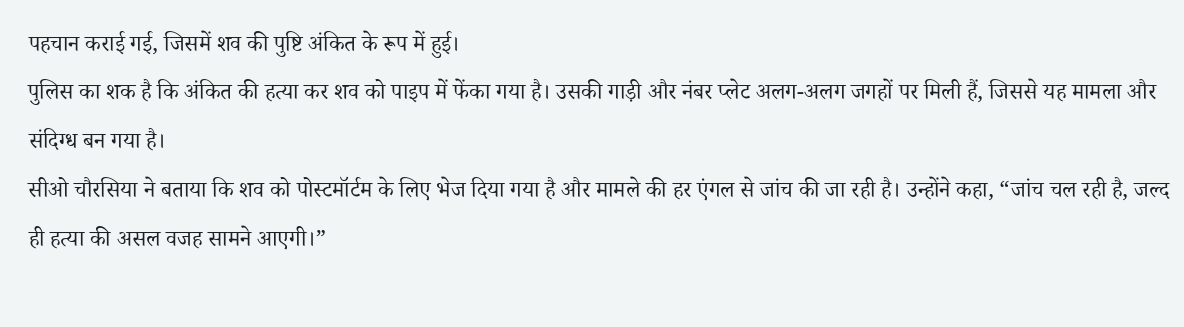पहचान कराई गई, जिसमें शव की पुष्टि अंकित के रूप में हुई।
पुलिस का शक है कि अंकित की हत्या कर शव को पाइप में फेंका गया है। उसकी गाड़ी और नंबर प्लेट अलग-अलग जगहों पर मिली हैं, जिससे यह मामला और संदिग्ध बन गया है।
सीओ चौरसिया ने बताया कि शव को पोस्टमॉर्टम के लिए भेज दिया गया है और मामले की हर एंगल से जांच की जा रही है। उन्होंने कहा, “जांच चल रही है, जल्द ही हत्या की असल वजह सामने आएगी।”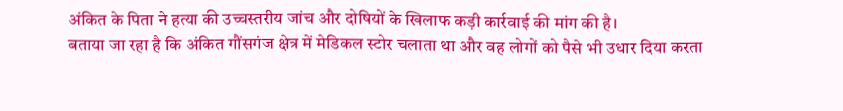अंकित के पिता ने हत्या की उच्चस्तरीय जांच और दोषियों के खिलाफ कड़ी कार्रवाई की मांग की है।
बताया जा रहा है कि अंकित गौंसगंज क्षेत्र में मेडिकल स्टोर चलाता था और वह लोगों को पैसे भी उधार दिया करता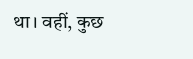था। वहीं, कुछ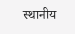स्थानीय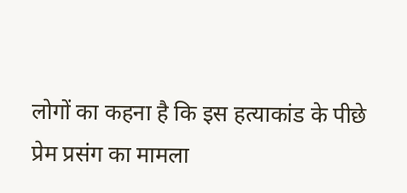लोगों का कहना है कि इस हत्याकांड के पीछे प्रेम प्रसंग का मामला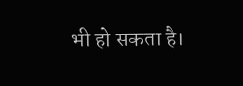भी हो सकता है।